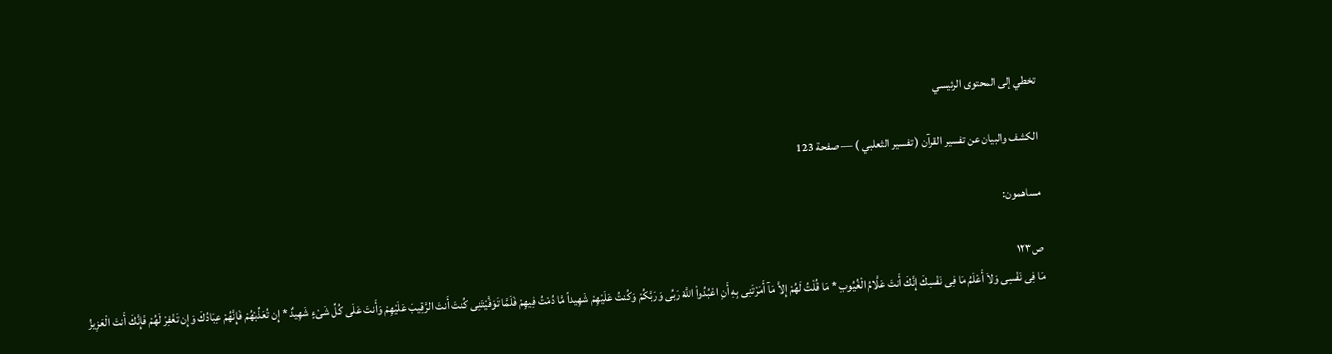تخطي إلى المحتوى الرئيسي

الكشف والبيان عن تفسير القرآن ( تفسير الثعلبي ) — صفحة 123

مساهمون:

ص١٢٣
مَا فِى نَفْسِى وَلاَ أَعْلَمُ مَا فِى نَفْسِكَ إِنَّكَ أَنتَ عَلَّامُ الْغُيُوبِ * مَا قُلْتُ لَهُمْ إِلاَّ مَآ أَمَرْتَنِى بِهِ أَنِ اعْبُدُواْ اللَّهَ رَبِّى وَرَبَّكُمْ وَكُنتُ عَلَيْهِمْ شَهِيداً مَّا دُمْتُ فِيهِمْ فَلَمَّا تَوَفَّيْتَنِى كُنتَ أَنتَ الرَّقِيبَ عَلَيْهِمْ وَأَنتَ عَلَى كُلِّ شَىْءٍ شَهِيدٌ * إِن تُعَذِّبْهُمْ فَإِنَّهُمْ عِبَادُكَ وَإِن تَغْفِرْ لَهُمْ فَإِنَّكَ أَنتَ الْعَزِيزُ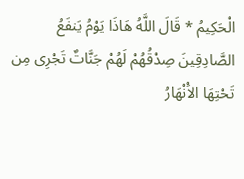الْحَكِيمُ * قَالَ اللَّهُ هَاذَا يَوْمُ يَنفَعُ الصَّادِقِينَ صِدْقُهُمْ لَهُمْ جَنَّاتٌ تَجْرِى مِن تَحْتِهَا الاَْنْهَارُ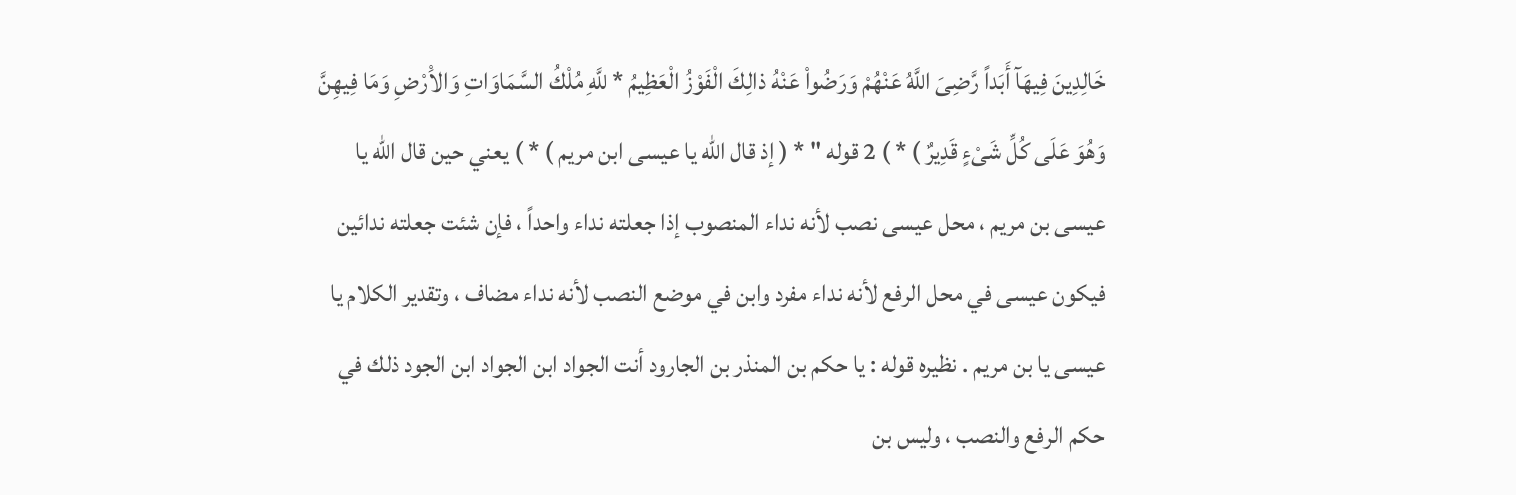خَالِدِينَ فِيهَآ أَبَداً رَّضِىَ اللَّهُ عَنْهُمْ وَرَضُواْ عَنْهُ ذالِكَ الْفَوْزُ الْعَظِيمُ * للَّهِ مُلْكُ السَّمَاوَاتِ وَالاَْرْضِ وَمَا فِيهِنَّ وَهُوَ عَلَى كُلِّ شَىْءٍ قَدِيرٌ ) * ) 2 قوله " * ( إذ قال اللّه يا عيسى ابن مريم ) * ) يعني حين قال اللّه يا عيسى بن مريم ، محل عيسى نصب لأنه نداء المنصوب إذا جعلته نداء واحداً ، فإن شئت جعلته ندائين فيكون عيسى في محل الرفع لأنه نداء مفرد وابن في موضع النصب لأنه نداء مضاف ، وتقدير الكلام يا عيسى يا بن مريم . نظيره قوله : يا حكم بن المنذر بن الجارود أنت الجواد ابن الجواد ابن الجود ذلك في حكم الرفع والنصب ، وليس بن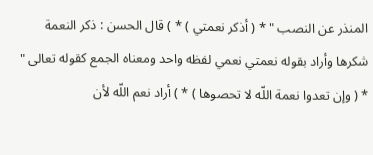المنذر عن النصب " * ( أذكر نعمتي ) * ) قال الحسن : ذكر النعمة شكرها وأراد بقوله نعمتي نعمي لفظه واحد ومعناه الجمع كقوله تعالى " * ( وإن تعدوا نعمة اللّه لا تحصوها ) * ) أراد نعم اللّه لأن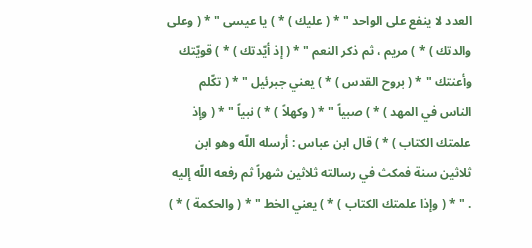العدد لا ينفع على الواحد " * ( عليك ) * ) يا عيسى " * ( وعلى والدتك ) * ) مريم ، ثم ذكر النعم " * ( إذ أيّدتك ) * ) قويّتك وأعنتك " * ( بروح القدس ) * ) يعني جبرئيل " * ( تكّلم الناس في المهد ) * ) صبياً " * ( وكهلاً ) * ) نبياً " * ( وإذ علمتك الكتاب ) * ) قال ابن عباس : أرسله اللّه وهو ابن ثلاثين سنة فمكث في رسالته ثلاثين شهراً ثم رفعه اللّه إليه . " * ( وإذا علمتك الكتاب ) * ) يعني الخط " * ( والحكمة ) * )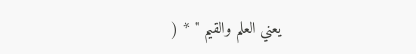يعني العلم والقيم " * (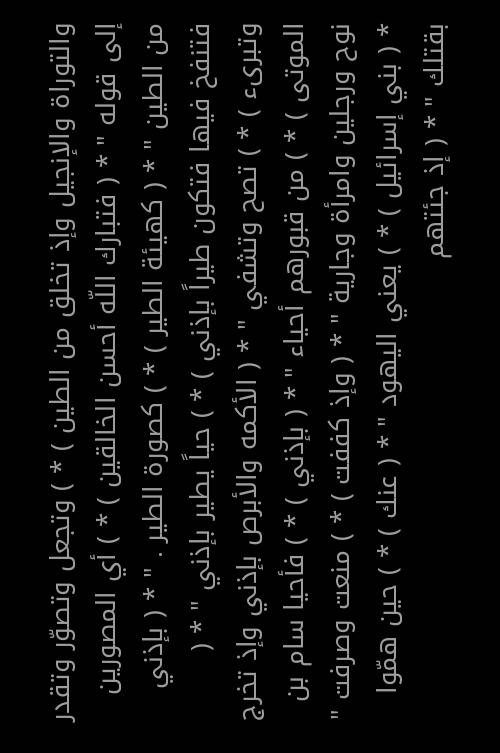والتوراة والإنجيل وإذ تخلق من الطين ) * ) وتجعل وتصوّر وتقدر إلى قوله " * ( فتبارك اللّه أحسن الخالقين ) * ) أي المصورين من الطين " * ( كهيئة الطير ) * ) كصورة الطير . " * ( بإذني فتنفخ فيها فتكون طيراً بإذني ) * ) حياً يطير بإذني " * ( وتبرىء ) * ) تصح وتشفي " * ( الأكمه والأبرص بإذني وإذ تخرج الموتى ) * ) من قبورهم أحياء " * ( بإذني ) * ) فأحيا سام بن نوح ورجلين وامرأة وجارية " * ( وإذ كففت ) * ) منعت وصرفت " * ( بني إسرائيل ) * ) يعني اليهود " * ( عنك ) * ) حين همّوا بقتلك " * ( إذ جئتهم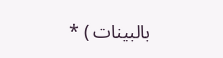بالبينات ) *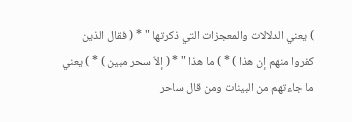) يعني الدلالات والمعجزات التي ذكرتها " * ( فقال الذين كفروا منهم إن هذا ) * ) ما هذا " * ( إلاّ سحر مبين ) * ) يعني ما جاءتهم من البينات ومن قال ساحر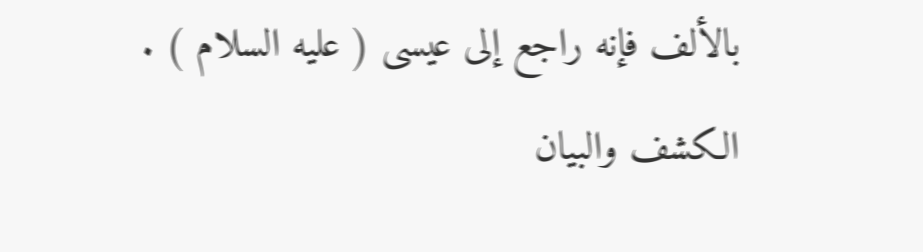بالألف فإنه راجع إلى عيسى ( عليه السلام ) .
الكشف والبيان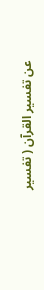عن تفسير القرآن ( تفسير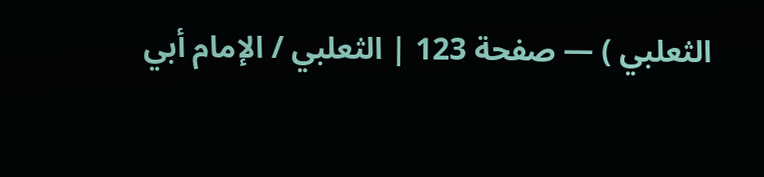الثعلبي ) — صفحة 123 | الثعلبي / الإمام أبي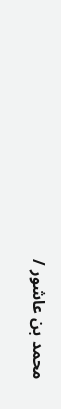محمد بن عاشور /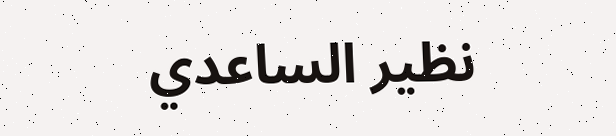نظير الساعدي